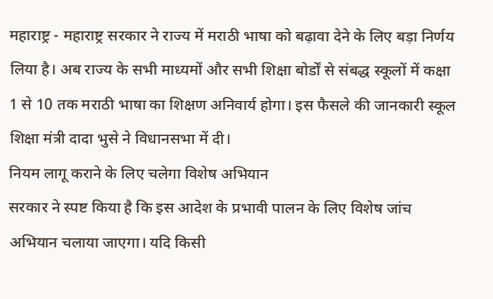महाराष्ट्र - महाराष्ट्र सरकार ने राज्य में मराठी भाषा को बढ़ावा देने के लिए बड़ा निर्णय लिया है। अब राज्य के सभी माध्यमों और सभी शिक्षा बोर्डों से संबद्ध स्कूलों में कक्षा 1 से 10 तक मराठी भाषा का शिक्षण अनिवार्य होगा। इस फैसले की जानकारी स्कूल शिक्षा मंत्री दादा भुसे ने विधानसभा में दी।
नियम लागू कराने के लिए चलेगा विशेष अभियान
सरकार ने स्पष्ट किया है कि इस आदेश के प्रभावी पालन के लिए विशेष जांच अभियान चलाया जाएगा। यदि किसी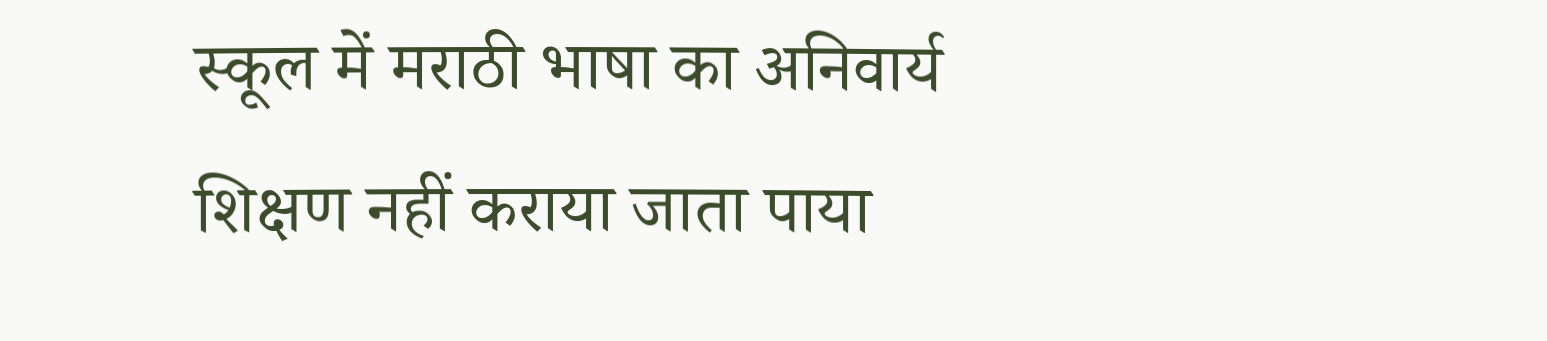स्कूल में मराठी भाषा का अनिवार्य शिक्षण नहीं कराया जाता पाया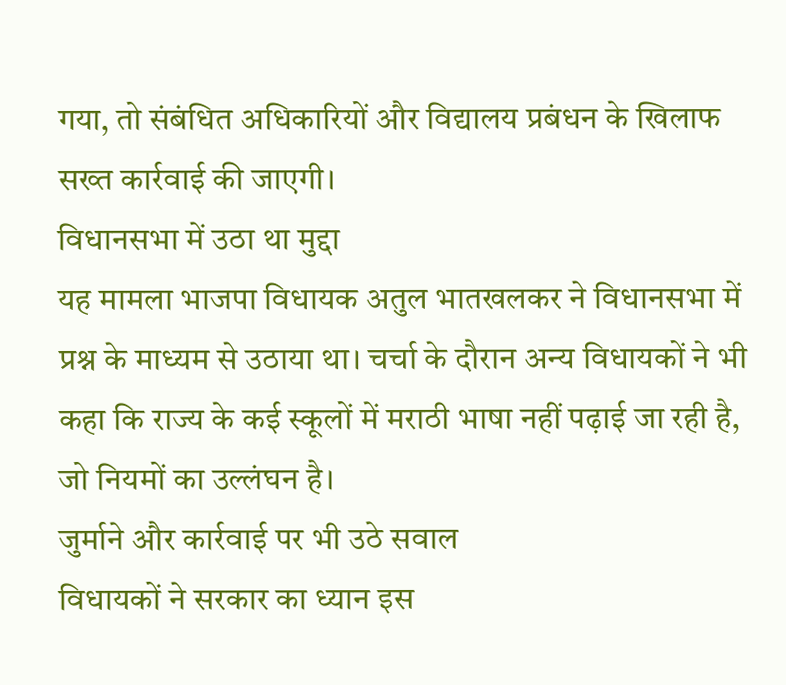गया, तो संबंधित अधिकारियों और विद्यालय प्रबंधन के खिलाफ सख्त कार्रवाई की जाएगी।
विधानसभा में उठा था मुद्दा
यह मामला भाजपा विधायक अतुल भातखलकर ने विधानसभा में प्रश्न के माध्यम से उठाया था। चर्चा के दौरान अन्य विधायकों ने भी कहा कि राज्य के कई स्कूलों में मराठी भाषा नहीं पढ़ाई जा रही है, जो नियमों का उल्लंघन है।
जुर्माने और कार्रवाई पर भी उठे सवाल
विधायकों ने सरकार का ध्यान इस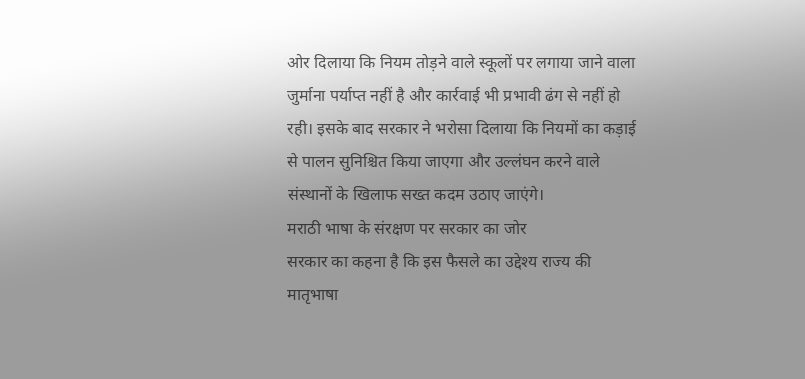ओर दिलाया कि नियम तोड़ने वाले स्कूलों पर लगाया जाने वाला जुर्माना पर्याप्त नहीं है और कार्रवाई भी प्रभावी ढंग से नहीं हो रही। इसके बाद सरकार ने भरोसा दिलाया कि नियमों का कड़ाई से पालन सुनिश्चित किया जाएगा और उल्लंघन करने वाले संस्थानों के खिलाफ सख्त कदम उठाए जाएंगे।
मराठी भाषा के संरक्षण पर सरकार का जोर
सरकार का कहना है कि इस फैसले का उद्देश्य राज्य की मातृभाषा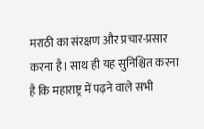मराठी का संरक्षण और प्रचार-प्रसार करना है। साथ ही यह सुनिश्चित करना है कि महाराष्ट्र में पढ़ने वाले सभी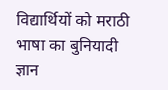विद्यार्थियों को मराठी भाषा का बुनियादी ज्ञान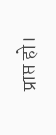प्राप्त हो।